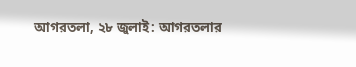আগরতলা, ২৮ জুলাই: আগরতলার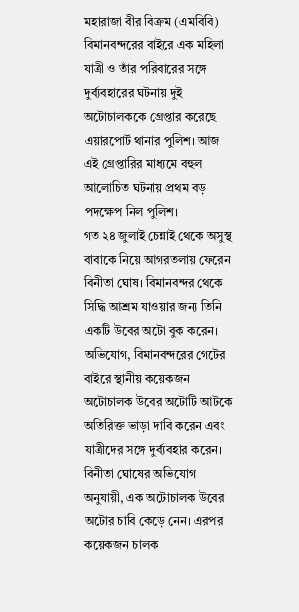মহারাজা বীর বিক্রম (এমবিবি) বিমানবন্দরের বাইরে এক মহিলা যাত্রী ও তাঁর পরিবারের সঙ্গে দুর্ব্যবহারের ঘটনায় দুই অটোচালককে গ্রেপ্তার করেছে এয়ারপোর্ট থানার পুলিশ। আজ এই গ্রেপ্তারির মাধ্যমে বহুল আলোচিত ঘটনায় প্রথম বড় পদক্ষেপ নিল পুলিশ।
গত ২৪ জুলাই চেন্নাই থেকে অসুস্থ বাবাকে নিয়ে আগরতলায় ফেরেন বিনীতা ঘোষ। বিমানবন্দর থেকে সিদ্ধি আশ্রম যাওয়ার জন্য তিনি একটি উবের অটো বুক করেন। অভিযোগ, বিমানবন্দরের গেটের বাইরে স্থানীয় কয়েকজন অটোচালক উবের অটোটি আটকে অতিরিক্ত ভাড়া দাবি করেন এবং যাত্রীদের সঙ্গে দুর্ব্যবহার করেন।
বিনীতা ঘোষের অভিযোগ অনুযায়ী, এক অটোচালক উবের অটোর চাবি কেড়ে নেন। এরপর কয়েকজন চালক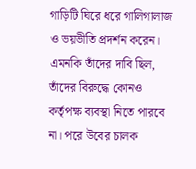গাড়িটি ঘিরে ধরে গালিগালাজ ও ভয়ভীতি প্রদর্শন করেন। এমনকি তাঁদের দাবি ছিল, তাঁদের বিরুদ্ধে কোনও কর্তৃপক্ষ ব্যবস্থা নিতে পারবে না। পরে উবের চালক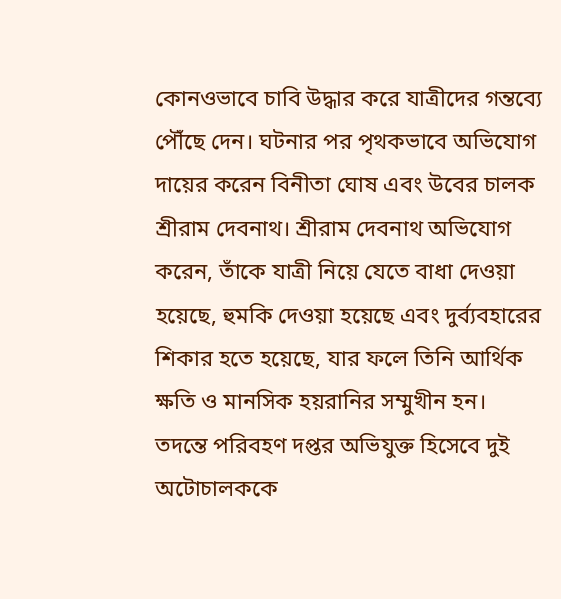কোনওভাবে চাবি উদ্ধার করে যাত্রীদের গন্তব্যে পৌঁছে দেন। ঘটনার পর পৃথকভাবে অভিযোগ দায়ের করেন বিনীতা ঘোষ এবং উবের চালক শ্রীরাম দেবনাথ। শ্রীরাম দেবনাথ অভিযোগ করেন, তাঁকে যাত্রী নিয়ে যেতে বাধা দেওয়া হয়েছে, হুমকি দেওয়া হয়েছে এবং দুর্ব্যবহারের শিকার হতে হয়েছে, যার ফলে তিনি আর্থিক ক্ষতি ও মানসিক হয়রানির সম্মুখীন হন।
তদন্তে পরিবহণ দপ্তর অভিযুক্ত হিসেবে দুই অটোচালককে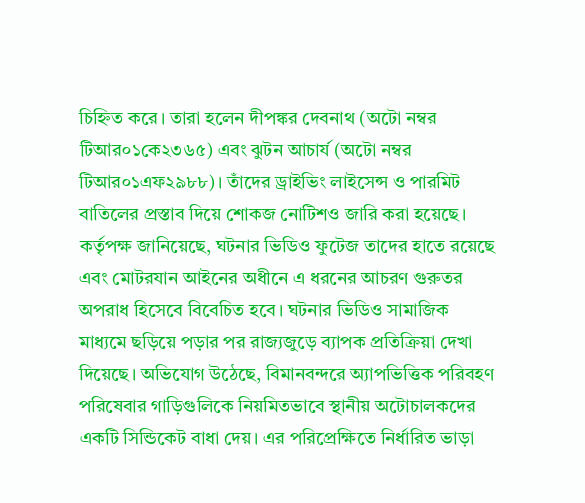চিহ্নিত করে। তারা হলেন দীপঙ্কর দেবনাথ (অটো নম্বর টিআর০১কে২৩৬৫) এবং ঝুটন আচার্য (অটো নম্বর টিআর০১এফ২৯৮৮)। তাঁদের ড্রাইভিং লাইসেন্স ও পারমিট বাতিলের প্রস্তাব দিয়ে শোকজ নোটিশও জারি করা হয়েছে।
কর্তৃপক্ষ জানিয়েছে, ঘটনার ভিডিও ফুটেজ তাদের হাতে রয়েছে এবং মোটরযান আইনের অধীনে এ ধরনের আচরণ গুরুতর অপরাধ হিসেবে বিবেচিত হবে। ঘটনার ভিডিও সামাজিক মাধ্যমে ছড়িয়ে পড়ার পর রাজ্যজুড়ে ব্যাপক প্রতিক্রিয়া দেখা দিয়েছে। অভিযোগ উঠেছে, বিমানবন্দরে অ্যাপভিত্তিক পরিবহণ পরিষেবার গাড়িগুলিকে নিয়মিতভাবে স্থানীয় অটোচালকদের একটি সিন্ডিকেট বাধা দেয়। এর পরিপ্রেক্ষিতে নির্ধারিত ভাড়া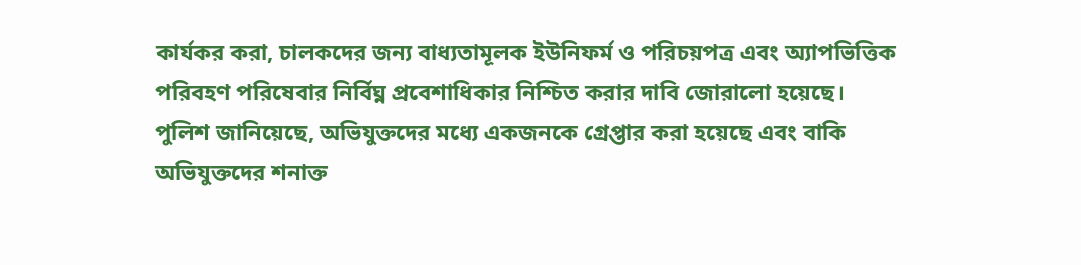কার্যকর করা, চালকদের জন্য বাধ্যতামূলক ইউনিফর্ম ও পরিচয়পত্র এবং অ্যাপভিত্তিক পরিবহণ পরিষেবার নির্বিঘ্ন প্রবেশাধিকার নিশ্চিত করার দাবি জোরালো হয়েছে।
পুলিশ জানিয়েছে, অভিযুক্তদের মধ্যে একজনকে গ্রেপ্তার করা হয়েছে এবং বাকি অভিযুক্তদের শনাক্ত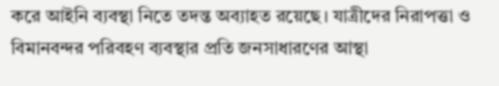করে আইনি ব্যবস্থা নিতে তদন্ত অব্যাহত রয়েছে। যাত্রীদের নিরাপত্তা ও বিমানবন্দর পরিবহণ ব্যবস্থার প্রতি জনসাধারণের আস্থা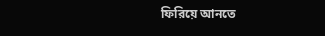ফিরিয়ে আনতে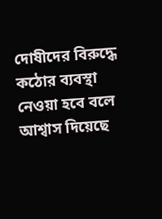দোষীদের বিরুদ্ধে কঠোর ব্যবস্থা নেওয়া হবে বলে আশ্বাস দিয়েছে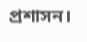প্রশাসন।